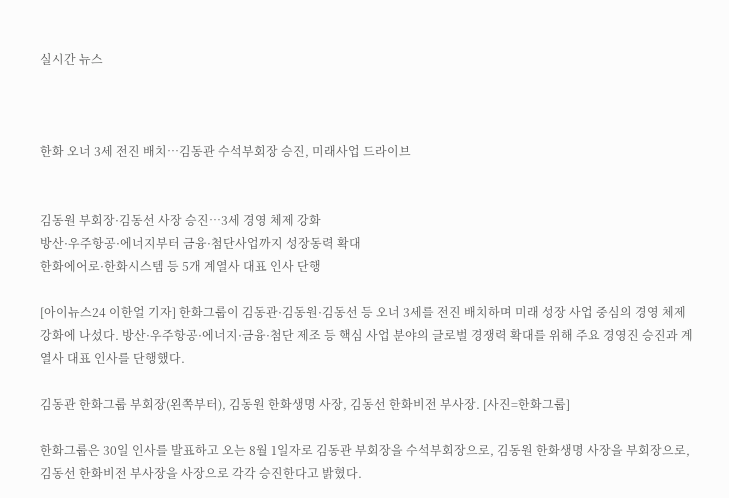실시간 뉴스



한화 오너 3세 전진 배치…김동관 수석부회장 승진, 미래사업 드라이브


김동원 부회장·김동선 사장 승진…3세 경영 체제 강화
방산·우주항공·에너지부터 금융·첨단사업까지 성장동력 확대
한화에어로·한화시스템 등 5개 계열사 대표 인사 단행

[아이뉴스24 이한얼 기자] 한화그룹이 김동관·김동원·김동선 등 오너 3세를 전진 배치하며 미래 성장 사업 중심의 경영 체제 강화에 나섰다. 방산·우주항공·에너지·금융·첨단 제조 등 핵심 사업 분야의 글로벌 경쟁력 확대를 위해 주요 경영진 승진과 계열사 대표 인사를 단행했다.

김동관 한화그룹 부회장(왼쪽부터), 김동원 한화생명 사장, 김동선 한화비전 부사장. [사진=한화그룹]

한화그룹은 30일 인사를 발표하고 오는 8월 1일자로 김동관 부회장을 수석부회장으로, 김동원 한화생명 사장을 부회장으로, 김동선 한화비전 부사장을 사장으로 각각 승진한다고 밝혔다.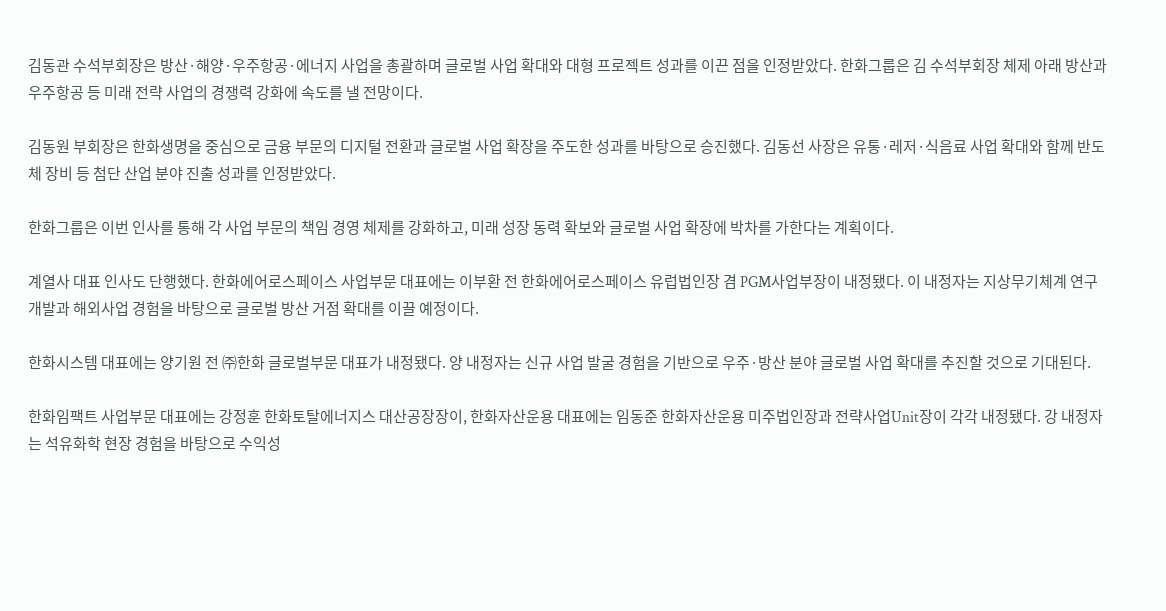김동관 수석부회장은 방산·해양·우주항공·에너지 사업을 총괄하며 글로벌 사업 확대와 대형 프로젝트 성과를 이끈 점을 인정받았다. 한화그룹은 김 수석부회장 체제 아래 방산과 우주항공 등 미래 전략 사업의 경쟁력 강화에 속도를 낼 전망이다.

김동원 부회장은 한화생명을 중심으로 금융 부문의 디지털 전환과 글로벌 사업 확장을 주도한 성과를 바탕으로 승진했다. 김동선 사장은 유통·레저·식음료 사업 확대와 함께 반도체 장비 등 첨단 산업 분야 진출 성과를 인정받았다.

한화그룹은 이번 인사를 통해 각 사업 부문의 책임 경영 체제를 강화하고, 미래 성장 동력 확보와 글로벌 사업 확장에 박차를 가한다는 계획이다.

계열사 대표 인사도 단행했다. 한화에어로스페이스 사업부문 대표에는 이부환 전 한화에어로스페이스 유럽법인장 겸 PGM사업부장이 내정됐다. 이 내정자는 지상무기체계 연구개발과 해외사업 경험을 바탕으로 글로벌 방산 거점 확대를 이끌 예정이다.

한화시스템 대표에는 양기원 전 ㈜한화 글로벌부문 대표가 내정됐다. 양 내정자는 신규 사업 발굴 경험을 기반으로 우주·방산 분야 글로벌 사업 확대를 추진할 것으로 기대된다.

한화임팩트 사업부문 대표에는 강정훈 한화토탈에너지스 대산공장장이, 한화자산운용 대표에는 임동준 한화자산운용 미주법인장과 전략사업Unit장이 각각 내정됐다. 강 내정자는 석유화학 현장 경험을 바탕으로 수익성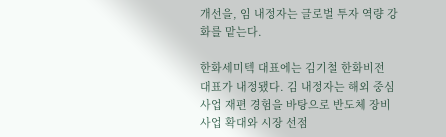개선을, 임 내정자는 글로벌 투자 역량 강화를 맡는다.

한화세미텍 대표에는 김기철 한화비전 대표가 내정됐다. 김 내정자는 해외 중심 사업 재편 경험을 바탕으로 반도체 장비 사업 확대와 시장 선점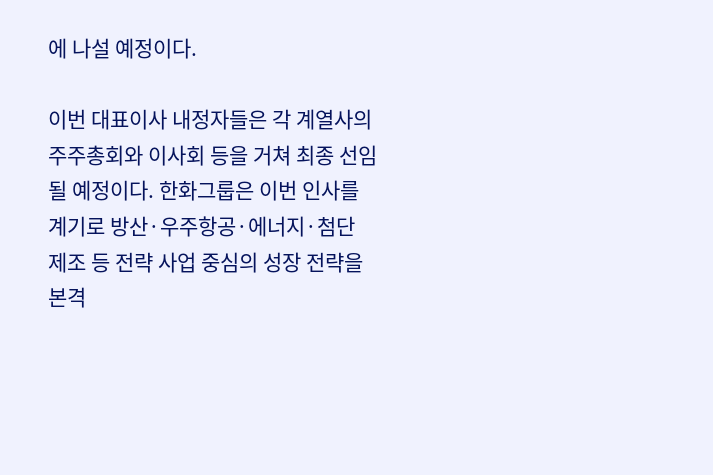에 나설 예정이다.

이번 대표이사 내정자들은 각 계열사의 주주총회와 이사회 등을 거쳐 최종 선임될 예정이다. 한화그룹은 이번 인사를 계기로 방산·우주항공·에너지·첨단 제조 등 전략 사업 중심의 성장 전략을 본격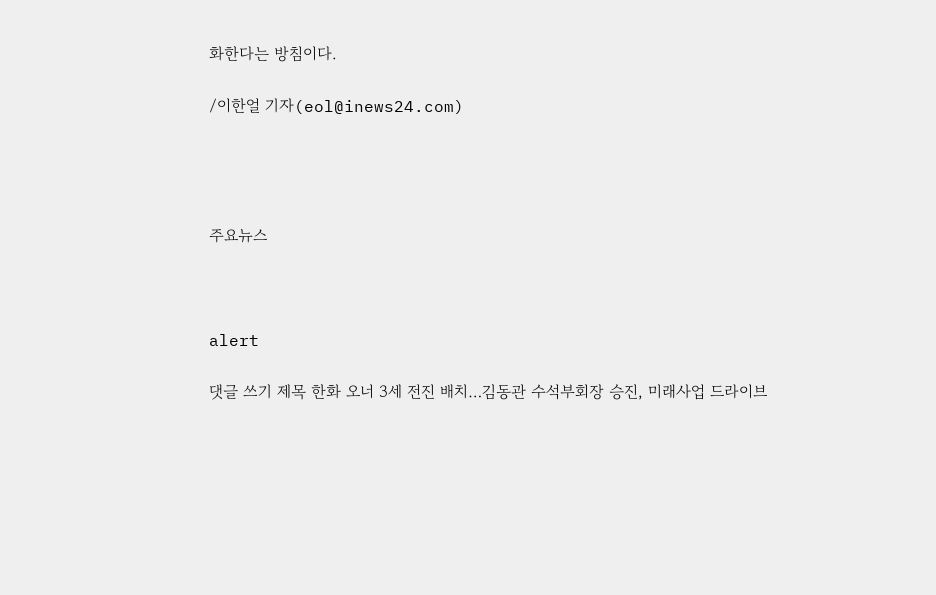화한다는 방침이다.

/이한얼 기자(eol@inews24.com)




주요뉴스



alert

댓글 쓰기 제목 한화 오너 3세 전진 배치…김동관 수석부회장 승진, 미래사업 드라이브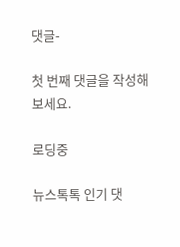댓글-

첫 번째 댓글을 작성해 보세요.

로딩중

뉴스톡톡 인기 댓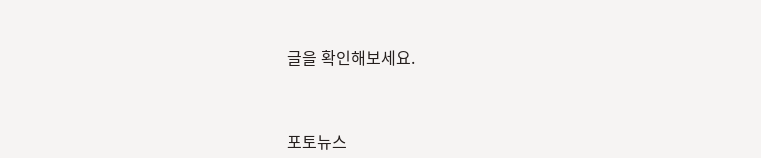글을 확인해보세요.



포토뉴스